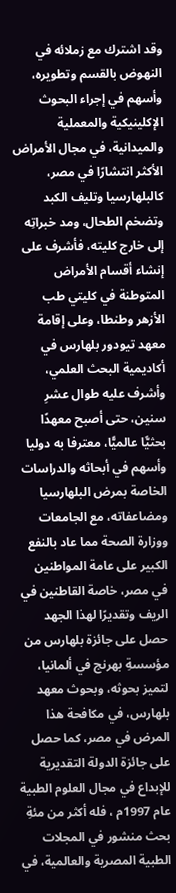وقد اشترك مع زملائه في النهوض بالقسم وتطويره، وأسهم في إجراء البحوث الإكلينيكية والمعملية والميدانية، في مجال الأمراض الأكثر انتشارًا في مصر، كالبلهارسيا وتليف الكبد وتضخم الطحال، ومد خبراتِه إلى خارج كليته، فأشرف على إنشاء أقسام الأمراض المتوطنة في كليتي طب الأزهر وطنطا، وعلى إقامة معهد تيودور بلهارس في أكاديمية البحث العلمي، وأشرف عليه طوال عشرِ سنين، حتى أصبح معهدًا بحثيًّا عالميًّا، معترفا به دوليا وأسهم في أبحاثه والدراسات الخاصة بمرض البلهارسيا ومضاعفاته، مع الجامعات ووزارة الصحة مما عاد بالنفع الكبير على عامة المواطنين في مصر، خاصة القاطنين في الريف وتقديرًا لهذا الجهد حصل على جائزة بلهارس من مؤسسةِ بهرنج في ألمانيا، لتميز بحوثه، وبحوث معهد بلهارس، في مكافحة هذا المرض في مصر، كما حصل على جائزة الدولة التقديرية للإبداع في مجال العلوم الطبية عام 1997م ، فله أكثر من مئةِ بحث منشور في المجلات الطبية المصرية والعالمية، في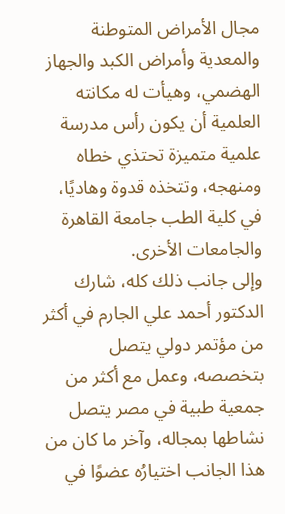مجال الأمراض المتوطنة والمعدية وأمراض الكبد والجهاز الهضمي، وهيأت له مكانته العلمية أن يكون رأس مدرسة علمية متميزة تحتذي خطاه ومنهجه، وتتخذه قدوة وهاديًا، في كلية الطب جامعة القاهرة والجامعات الأخرى.
وإلى جانب ذلك كله، شارك الدكتور أحمد علي الجارم في أكثر من مؤتمر دولي يتصل بتخصصه، وعمل مع أكثر من جمعية طبية في مصر يتصل نشاطها بمجاله، وآخر ما كان من هذا الجانب اختيارُه عضوًا في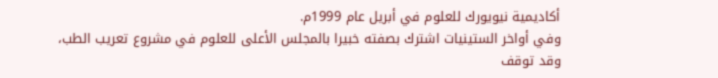أكاديمية نيويورك للعلوم في أبريل عام 1999م.
وفي أواخر الستينيات اشترك بصفته خبيرا بالمجلس الأعلى للعلوم في مشروع تعريب الطب، وقد توقف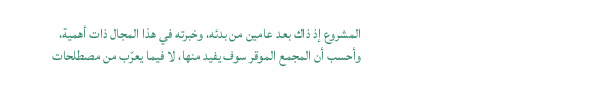المشروع إذ ذاك بعد عامين من بدئه، وخبرته في هذا المجال ذات أهمية، وأحسب أن المجمع الموقر سوف يفيد منها، لا فيما يعرّب من مصطلحات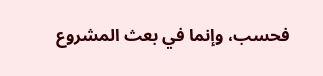فحسب، وإنما في بعث المشروع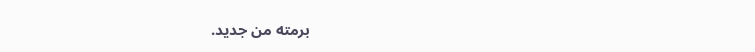برمته من جديد.